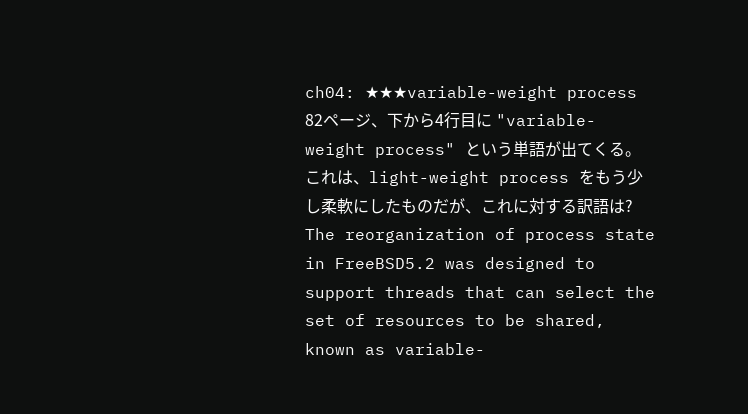ch04: ★★★variable-weight process
82ページ、下から4行目に "variable-weight process" という単語が出てくる。これは、light-weight process をもう少し柔軟にしたものだが、これに対する訳語は?
The reorganization of process state in FreeBSD5.2 was designed to support threads that can select the set of resources to be shared, known as variable-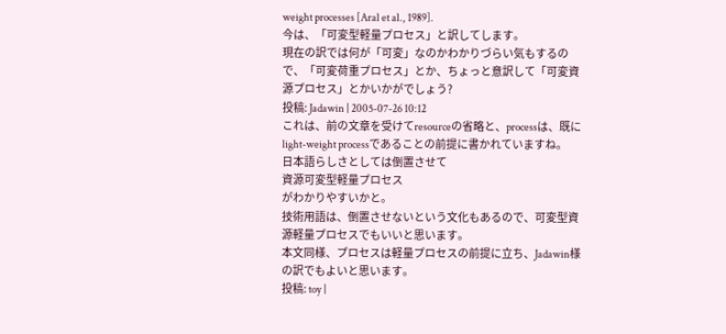weight processes [Aral et al., 1989].
今は、「可変型軽量プロセス」と訳してします。
現在の訳では何が「可変」なのかわかりづらい気もするので、「可変荷重プロセス」とか、ちょっと意訳して「可変資源プロセス」とかいかがでしょう?
投稿: Jadawin | 2005-07-26 10:12
これは、前の文章を受けてresourceの省略と、processは、既にlight-weight processであることの前提に書かれていますね。
日本語らしさとしては倒置させて
資源可変型軽量プロセス
がわかりやすいかと。
技術用語は、倒置させないという文化もあるので、可変型資源軽量プロセスでもいいと思います。
本文同様、プロセスは軽量プロセスの前提に立ち、Jadawin様の訳でもよいと思います。
投稿: toy |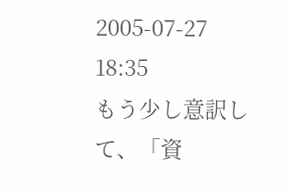2005-07-27 18:35
もう少し意訳して、「資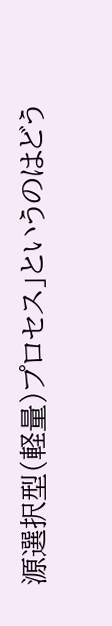源選択型(軽量)プロセス」というのはどう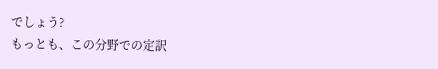でしょう?
もっとも、この分野での定訳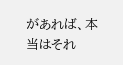があれば、本当はそれ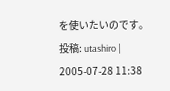を使いたいのです。
投稿: utashiro | 2005-07-28 11:38